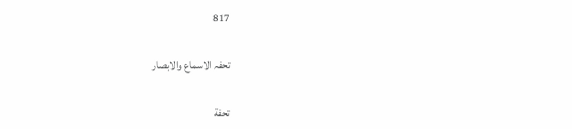817

تحفہ الاسماع والابصار

تحفة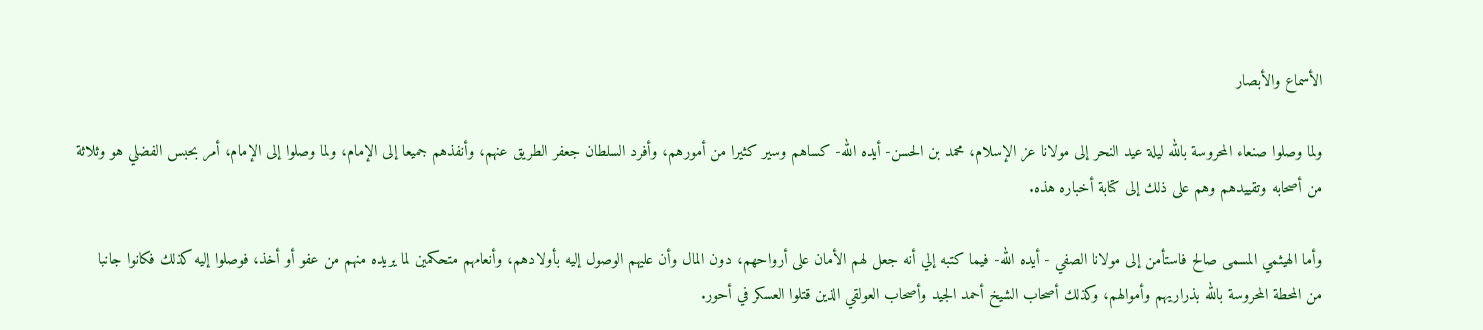الأسماع والأبصار

ولما وصلوا صنعاء المحروسة بالله ليلة عيد النحر إلى مولانا عز الإسلام، محمد بن الحسن- أيده الله- كساهم وسير كثيرا من أمورهم، وأفرد السلطان جعفر الطريق عنهم، وأنفذهم جميعا إلى الإمام، ولما وصلوا إلى الإمام، أمر بحبس الفضلي هو وثلاثة من أصحابه وتقييدهم وهم على ذلك إلى كتابة أخباره هذه.

وأما الهيثمي المسمى صالح فاستأمن إلى مولانا الصفي - أيده الله- فيما كتبه إلي أنه جعل لهم الأمان على أرواحهم، دون المال وأن عليهم الوصول إليه بأولادهم، وأنعامهم متحكمين لما يريده منهم من عفو أو أخذ، فوصلوا إليه كذلك فكانوا جانبا من المحطة المحروسة بالله بذراريهم وأموالهم، وكذلك أصحاب الشيخ أحمد الجيد وأصحاب العولقي الذين قتلوا العسكر في أحور.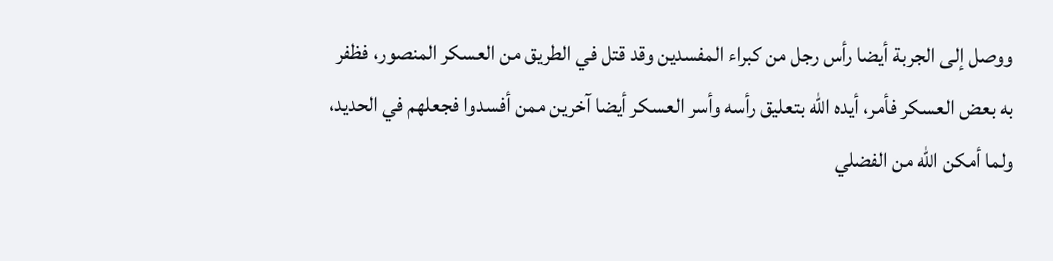ووصل إلى الجربة أيضا رأس رجل من كبراء المفسدين وقد قتل في الطريق من العسكر المنصور، فظفر به بعض العسكر فأمر، أيده الله بتعليق رأسه وأسر العسكر أيضا آخرين ممن أفسدوا فجعلهم في الحديد، ولما أمكن الله من الفضلي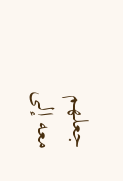جعلهم معه إلى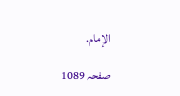الإمام.

صفحہ 1089